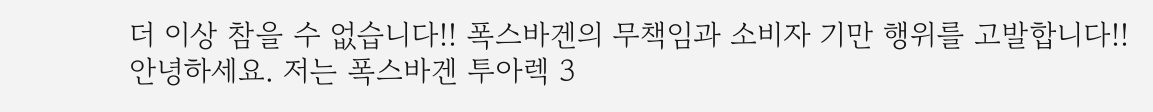더 이상 참을 수 없습니다!! 폭스바겐의 무책임과 소비자 기만 행위를 고발합니다!!
안녕하세요. 저는 폭스바겐 투아렉 3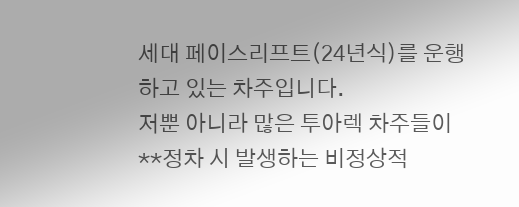세대 페이스리프트(24년식)를 운행하고 있는 차주입니다.
저뿐 아니라 많은 투아렉 차주들이 **정차 시 발생하는 비정상적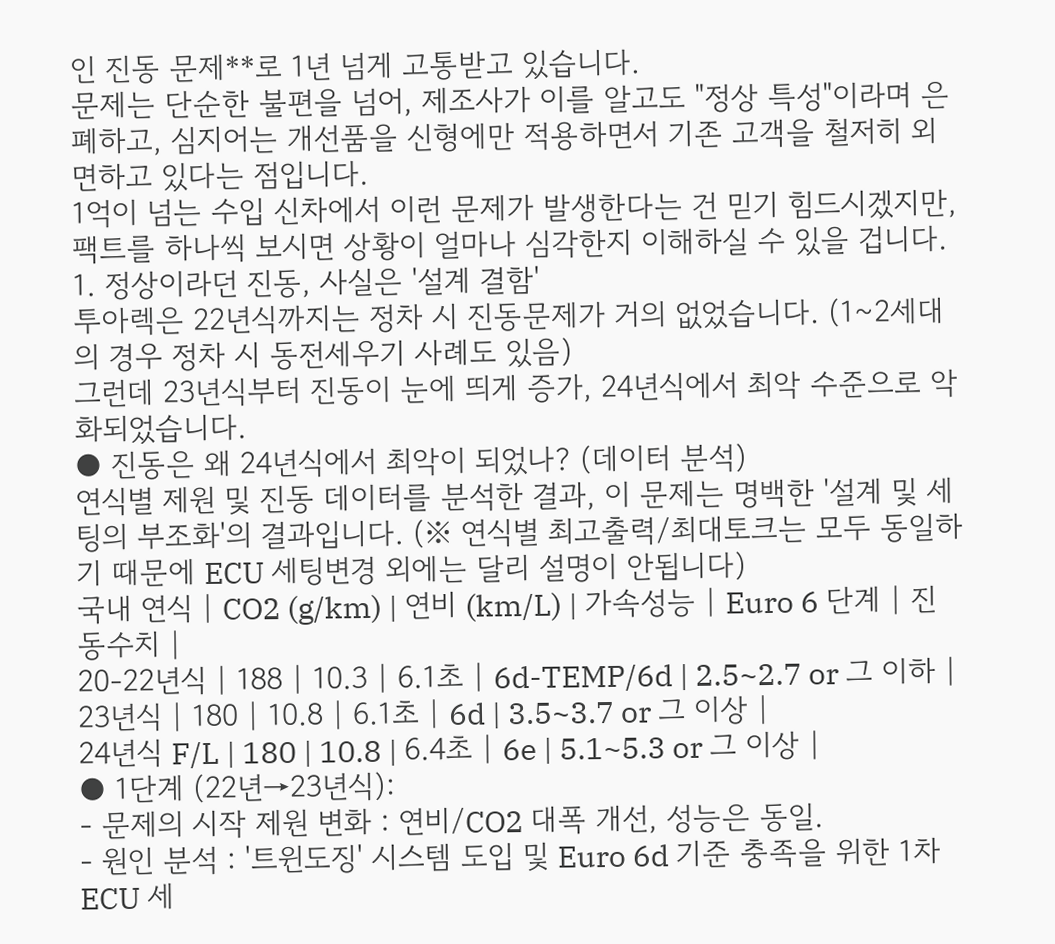인 진동 문제**로 1년 넘게 고통받고 있습니다.
문제는 단순한 불편을 넘어, 제조사가 이를 알고도 "정상 특성"이라며 은폐하고, 심지어는 개선품을 신형에만 적용하면서 기존 고객을 철저히 외면하고 있다는 점입니다.
1억이 넘는 수입 신차에서 이런 문제가 발생한다는 건 믿기 힘드시겠지만, 팩트를 하나씩 보시면 상황이 얼마나 심각한지 이해하실 수 있을 겁니다.
1. 정상이라던 진동, 사실은 '설계 결함'
투아렉은 22년식까지는 정차 시 진동문제가 거의 없었습니다. (1~2세대의 경우 정차 시 동전세우기 사례도 있음)
그런데 23년식부터 진동이 눈에 띄게 증가, 24년식에서 최악 수준으로 악화되었습니다.
● 진동은 왜 24년식에서 최악이 되었나? (데이터 분석)
연식별 제원 및 진동 데이터를 분석한 결과, 이 문제는 명백한 '설계 및 세팅의 부조화'의 결과입니다. (※ 연식별 최고출력/최대토크는 모두 동일하기 때문에 ECU 세팅변경 외에는 달리 설명이 안됩니다)
국내 연식 | CO2 (g/km) | 연비 (km/L) | 가속성능 | Euro 6 단계 | 진동수치 |
20-22년식 | 188 | 10.3 | 6.1초 | 6d-TEMP/6d | 2.5~2.7 or 그 이하 |
23년식 | 180 | 10.8 | 6.1초 | 6d | 3.5~3.7 or 그 이상 |
24년식 F/L | 180 | 10.8 | 6.4초 | 6e | 5.1~5.3 or 그 이상 |
● 1단계 (22년→23년식):
- 문제의 시작 제원 변화 : 연비/CO2 대폭 개선, 성능은 동일.
- 원인 분석 : '트윈도징' 시스템 도입 및 Euro 6d 기준 충족을 위한 1차 ECU 세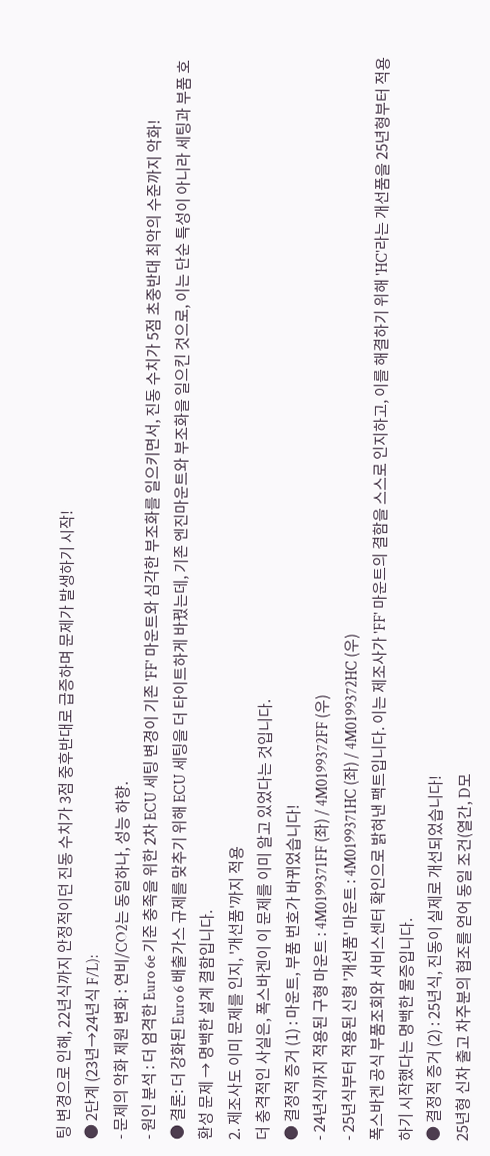팅 변경으로 인해, 22년식까지 안정적이던 진동 수치가 3점 중후반대로 급증하며 문제가 발생하기 시작!
● 2단계 (23년→24년식 F/L):
- 문제의 악화 제원 변화 : 연비/CO2는 동일하나, 성능 하향.
- 원인 분석 : 더 엄격한 Euro 6e 기준 충족을 위한 2차 ECU 세팅 변경이 기존 'FF' 마운트와 심각한 부조화를 일으키면서, 진동 수치가 5점 초중반대 최악의 수준까지 악화!
● 결론: 더 강화된 Euro 6 배출가스 규제를 맞추기 위해 ECU 세팅을 더 타이트하게 바꿨는데, 기존 엔진마운트와 부조화을 일으킨 것으로, 이는 단순 특성이 아니라 세팅과 부품 호환성 문제 → 명백한 설계 결함입니다.
2. 제조사도 이미 문제를 인지, '개선품'까지 적용
더 충격적인 사실은, 폭스바겐이 이 문제를 이미 알고 있었다는 것입니다.
● 결정적 증거 (1) : 마운트, 부품 번호가 바뀌었습니다!
- 24년식까지 적용된 구형 마운트 : 4M0199371FF (좌) / 4M0199372FF (우)
- 25년식부터 적용된 신형 '개선품' 마운트 : 4M0199371HC (좌) / 4M0199372HC (우)
폭스바겐 공식 부품조회와 서비스센터 확인으로 밝혀낸 팩트입니다. 이는 제조사가 'FF' 마운트의 결함을 스스로 인지하고, 이를 해결하기 위해 'HC'라는 개선품을 25년형부터 적용하기 시작했다는 명백한 물증입니다.
● 결정적 증거 (2) : 25년식, 진동이 실제로 개선되었습니다!
25년형 신차 출고 차주분의 협조를 얻어 동일 조건(열간, D모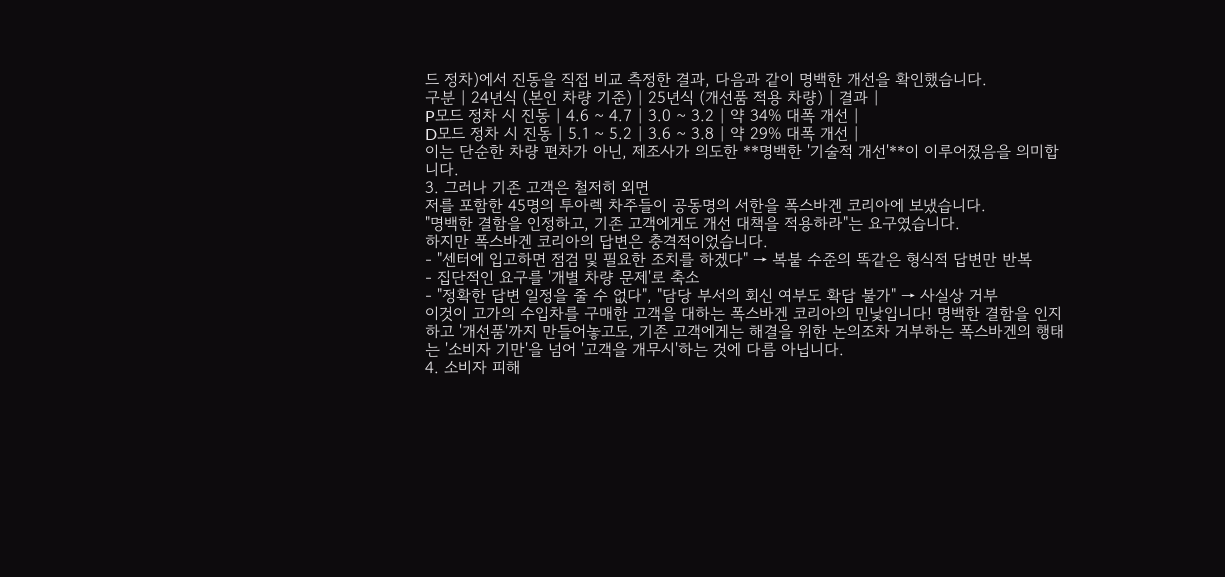드 정차)에서 진동을 직접 비교 측정한 결과, 다음과 같이 명백한 개선을 확인했습니다.
구분 | 24년식 (본인 차량 기준) | 25년식 (개선품 적용 차량) | 결과 |
P모드 정차 시 진동 | 4.6 ~ 4.7 | 3.0 ~ 3.2 | 약 34% 대폭 개선 |
D모드 정차 시 진동 | 5.1 ~ 5.2 | 3.6 ~ 3.8 | 약 29% 대폭 개선 |
이는 단순한 차량 편차가 아닌, 제조사가 의도한 **명백한 '기술적 개선'**이 이루어졌음을 의미합니다.
3. 그러나 기존 고객은 철저히 외면
저를 포함한 45명의 투아렉 차주들이 공동명의 서한을 폭스바겐 코리아에 보냈습니다.
"명백한 결함을 인정하고, 기존 고객에게도 개선 대책을 적용하라"는 요구였습니다.
하지만 폭스바겐 코리아의 답변은 충격적이었습니다.
- "센터에 입고하면 점검 및 필요한 조치를 하겠다" → 복붙 수준의 똑같은 형식적 답변만 반복
- 집단적인 요구를 '개별 차량 문제'로 축소
- "정확한 답변 일정을 줄 수 없다", "담당 부서의 회신 여부도 확답 불가" → 사실상 거부
이것이 고가의 수입차를 구매한 고객을 대하는 폭스바겐 코리아의 민낯입니다! 명백한 결함을 인지하고 '개선품'까지 만들어놓고도, 기존 고객에게는 해결을 위한 논의조차 거부하는 폭스바겐의 행태는 '소비자 기만'을 넘어 '고객을 개무시'하는 것에 다름 아닙니다.
4. 소비자 피해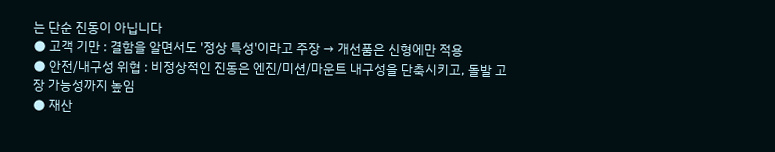는 단순 진동이 아닙니다
● 고객 기만 : 결함을 알면서도 '정상 특성'이라고 주장 → 개선품은 신형에만 적용
● 안전/내구성 위협 : 비정상적인 진동은 엔진/미션/마운트 내구성을 단축시키고, 돌발 고장 가능성까지 높임
● 재산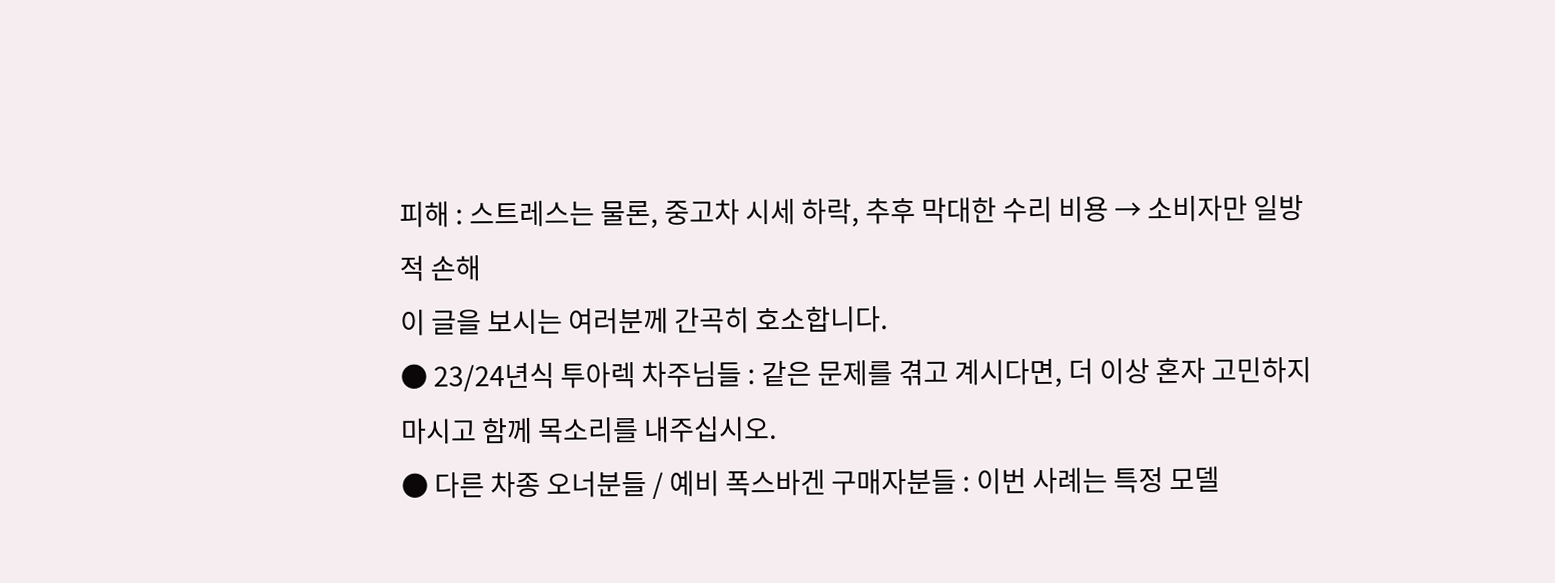피해 : 스트레스는 물론, 중고차 시세 하락, 추후 막대한 수리 비용 → 소비자만 일방적 손해
이 글을 보시는 여러분께 간곡히 호소합니다.
● 23/24년식 투아렉 차주님들 : 같은 문제를 겪고 계시다면, 더 이상 혼자 고민하지 마시고 함께 목소리를 내주십시오.
● 다른 차종 오너분들 / 예비 폭스바겐 구매자분들 : 이번 사례는 특정 모델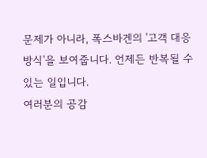문제가 아니라, 폭스바겐의 '고객 대응 방식'을 보여줍니다. 언제든 반복될 수 있는 일입니다.
여러분의 공감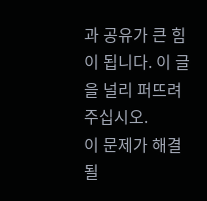과 공유가 큰 힘이 됩니다. 이 글을 널리 퍼뜨려 주십시오.
이 문제가 해결될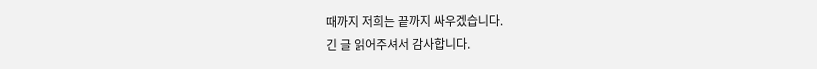때까지 저희는 끝까지 싸우겠습니다.
긴 글 읽어주셔서 감사합니다.